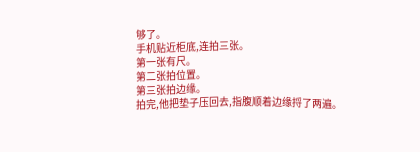够了。
手机贴近柜底,连拍三张。
第一张有尺。
第二张拍位置。
第三张拍边缘。
拍完,他把垫子压回去,指腹顺着边缘捋了两遍。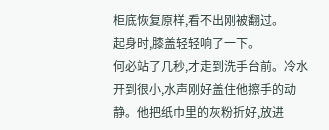柜底恢复原样,看不出刚被翻过。
起身时,膝盖轻轻响了一下。
何必站了几秒,才走到洗手台前。冷水开到很小,水声刚好盖住他擦手的动静。他把纸巾里的灰粉折好,放进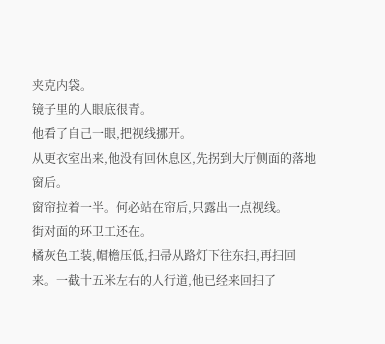夹克内袋。
镜子里的人眼底很青。
他看了自己一眼,把视线挪开。
从更衣室出来,他没有回休息区,先拐到大厅侧面的落地窗后。
窗帘拉着一半。何必站在帘后,只露出一点视线。
街对面的环卫工还在。
橘灰色工装,帽檐压低,扫帚从路灯下往东扫,再扫回来。一截十五米左右的人行道,他已经来回扫了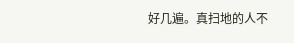好几遍。真扫地的人不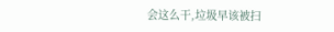会这么干,垃圾早该被扫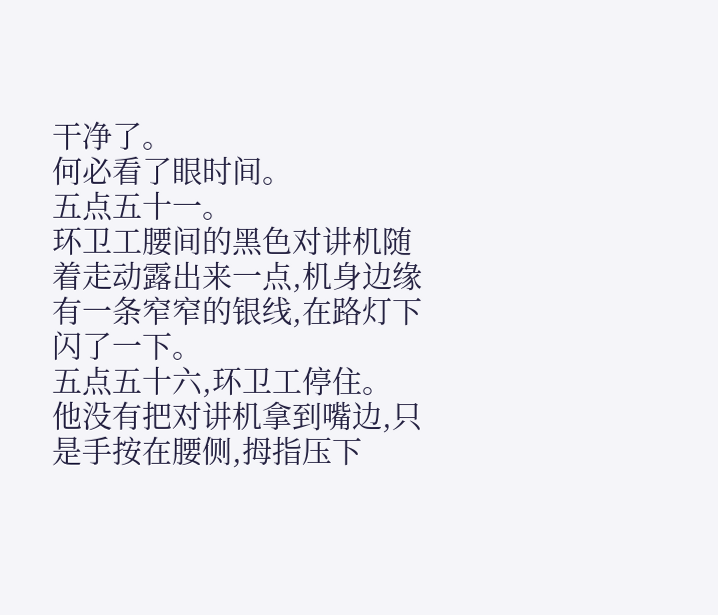干净了。
何必看了眼时间。
五点五十一。
环卫工腰间的黑色对讲机随着走动露出来一点,机身边缘有一条窄窄的银线,在路灯下闪了一下。
五点五十六,环卫工停住。
他没有把对讲机拿到嘴边,只是手按在腰侧,拇指压下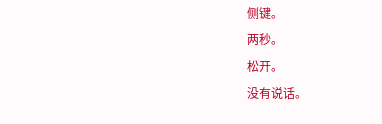侧键。
两秒。
松开。
没有说话。